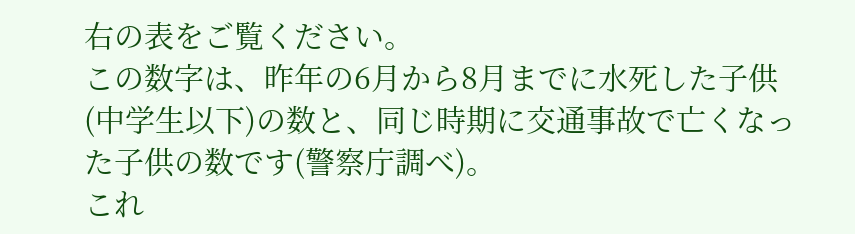右の表をご覧ください。
この数字は、昨年の6月から8月までに水死した子供(中学生以下)の数と、同じ時期に交通事故で亡くなった子供の数です(警察庁調べ)。
これ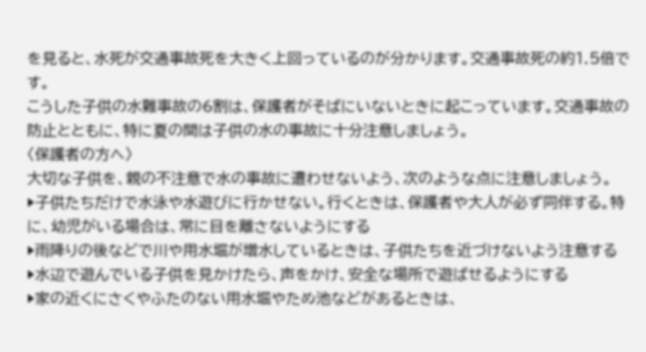を見ると、水死が交通事故死を大きく上回っているのが分かります。交通事故死の約1.5倍です。
こうした子供の水難事故の6割は、保護者がそばにいないときに起こっています。交通事故の防止とともに、特に夏の間は子供の水の事故に十分注意しましょう。
〈保護者の方へ〉
大切な子供を、親の不注意で水の事故に遭わせないよう、次のような点に注意しましょう。
▶子供たちだけで水泳や水遊びに行かせない。行くときは、保護者や大人が必ず同伴する。特に、幼児がいる場合は、常に目を離さないようにする
▶雨降りの後などで川や用水堀が増水しているときは、子供たちを近づけないよう注意する
▶水辺で遊んでいる子供を見かけたら、声をかけ、安全な場所で遊ばせるようにする
▶家の近くにさくやふたのない用水堀やため池などがあるときは、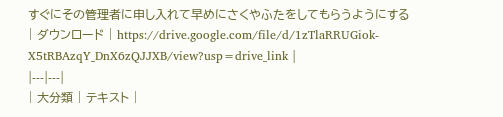すぐにその管理者に申し入れて早めにさくやふたをしてもらうようにする
| ダウンロード | https://drive.google.com/file/d/1zTlaRRUGiok-X5tRBAzqY_DnX6zQJJXB/view?usp=drive_link |
|---|---|
| 大分類 | テキスト |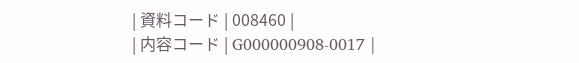| 資料コード | 008460 |
| 内容コード | G000000908-0017 |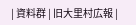| 資料群 | 旧大里村広報 |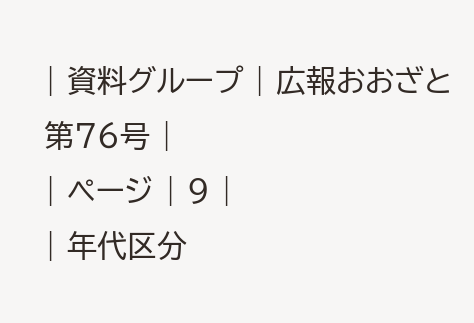| 資料グループ | 広報おおざと 第76号 |
| ページ | 9 |
| 年代区分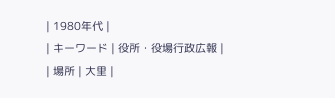| 1980年代 |
| キーワード | 役所・役場行政広報 |
| 場所 | 大里 |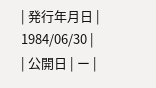| 発行年月日 | 1984/06/30 |
| 公開日 | ー |